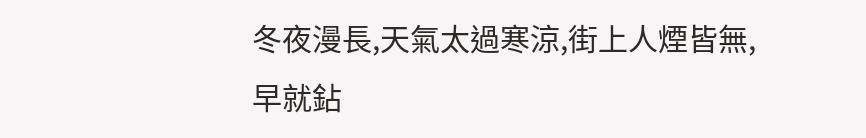冬夜漫長,天氣太過寒涼,街上人煙皆無,早就鉆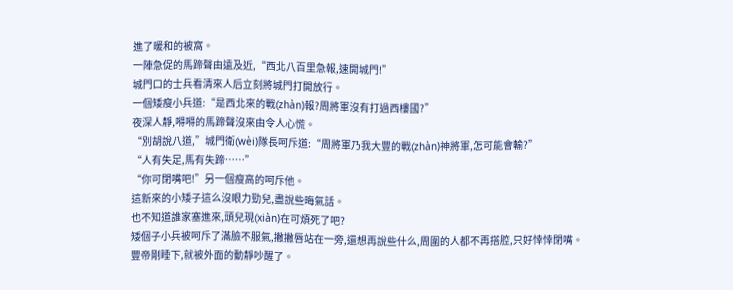進了暖和的被窩。
一陣急促的馬蹄聲由遠及近,“西北八百里急報,速開城門!”
城門口的士兵看清來人后立刻將城門打開放行。
一個矮瘦小兵道:“是西北來的戰(zhàn)報?周將軍沒有打過西樓國?”
夜深人靜,嘚嘚的馬蹄聲沒來由令人心慌。
“別胡說八道,”城門衛(wèi)隊長呵斥道:“周將軍乃我大豐的戰(zhàn)神將軍,怎可能會輸?”
“人有失足,馬有失蹄……”
“你可閉嘴吧!”另一個瘦高的呵斥他。
這新來的小矮子這么沒眼力勁兒,盡說些晦氣話。
也不知道誰家塞進來,頭兒現(xiàn)在可煩死了吧?
矮個子小兵被呵斥了滿臉不服氣,撇撇唇站在一旁,還想再說些什么,周圍的人都不再搭腔,只好悻悻閉嘴。
豐帝剛睡下,就被外面的動靜吵醒了。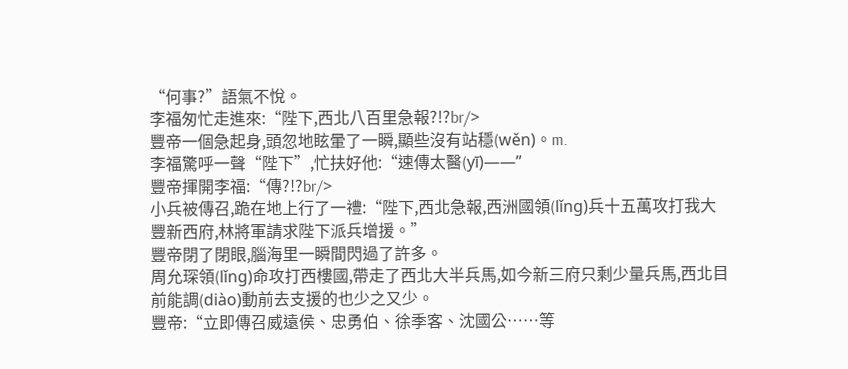“何事?”語氣不悅。
李福匆忙走進來:“陛下,西北八百里急報?!?br/>
豐帝一個急起身,頭忽地眩暈了一瞬,顯些沒有站穩(wěn)。m.
李福驚呼一聲“陛下”,忙扶好他:“速傳太醫(yī)——”
豐帝揮開李福:“傳?!?br/>
小兵被傳召,跪在地上行了一禮:“陛下,西北急報,西洲國領(lǐng)兵十五萬攻打我大豐新西府,林將軍請求陛下派兵增援。”
豐帝閉了閉眼,腦海里一瞬間閃過了許多。
周允琛領(lǐng)命攻打西樓國,帶走了西北大半兵馬,如今新三府只剩少量兵馬,西北目前能調(diào)動前去支援的也少之又少。
豐帝:“立即傳召威遠侯、忠勇伯、徐季客、沈國公……等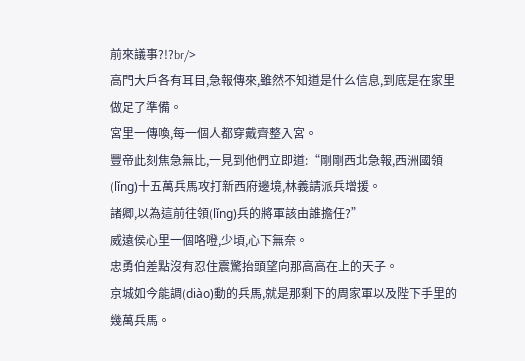前來議事?!?br/>
高門大戶各有耳目,急報傳來,雖然不知道是什么信息,到底是在家里做足了準備。
宮里一傳喚,每一個人都穿戴齊整入宮。
豐帝此刻焦急無比,一見到他們立即道:“剛剛西北急報,西洲國領(lǐng)十五萬兵馬攻打新西府邊境,林義請派兵增援。
諸卿,以為這前往領(lǐng)兵的將軍該由誰擔任?”
威遠侯心里一個咯噔,少頃,心下無奈。
忠勇伯差點沒有忍住震驚抬頭望向那高高在上的天子。
京城如今能調(diào)動的兵馬,就是那剩下的周家軍以及陛下手里的幾萬兵馬。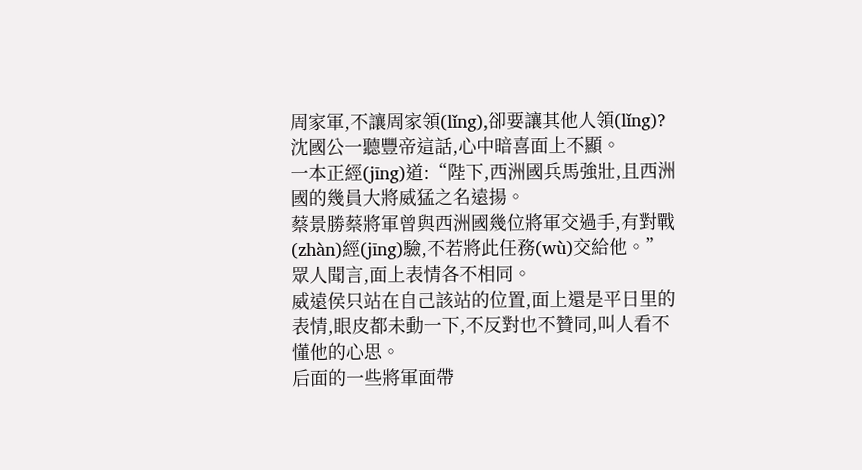周家軍,不讓周家領(lǐng),卻要讓其他人領(lǐng)?
沈國公一聽豐帝這話,心中暗喜面上不顯。
一本正經(jīng)道:“陛下,西洲國兵馬強壯,且西洲國的幾員大將威猛之名遠揚。
蔡景勝蔡將軍曾與西洲國幾位將軍交過手,有對戰(zhàn)經(jīng)驗,不若將此任務(wù)交給他。”
眾人聞言,面上表情各不相同。
威遠侯只站在自己該站的位置,面上還是平日里的表情,眼皮都未動一下,不反對也不贊同,叫人看不懂他的心思。
后面的一些將軍面帶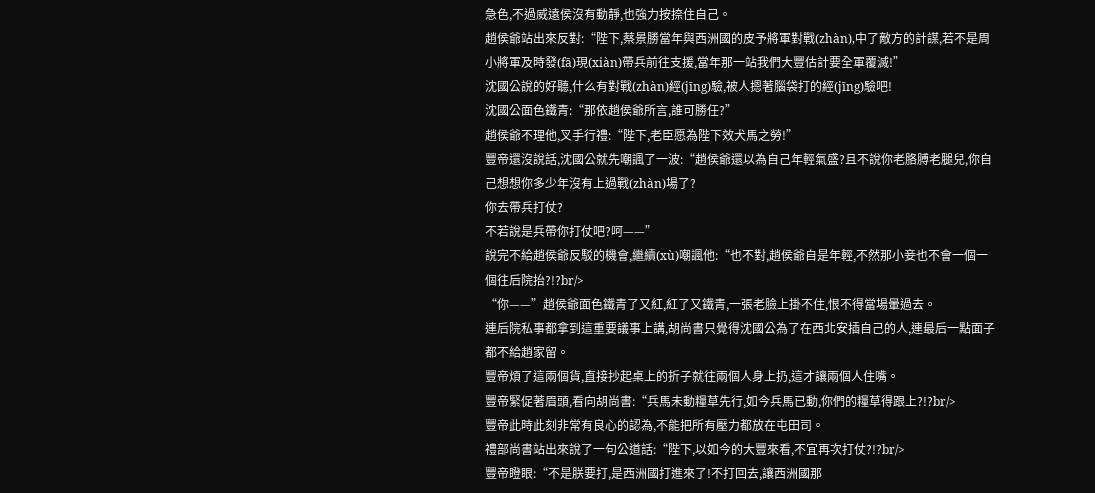急色,不過威遠侯沒有動靜,也強力按捺住自己。
趙侯爺站出來反對:“陛下,蔡景勝當年與西洲國的皮予將軍對戰(zhàn),中了敵方的計謀,若不是周小將軍及時發(fā)現(xiàn)帶兵前往支援,當年那一站我們大豐估計要全軍覆滅!”
沈國公說的好聽,什么有對戰(zhàn)經(jīng)驗,被人摁著腦袋打的經(jīng)驗吧!
沈國公面色鐵青:“那依趙侯爺所言,誰可勝任?”
趙侯爺不理他,叉手行禮:“陛下,老臣愿為陛下效犬馬之勞!”
豐帝還沒說話,沈國公就先嘲諷了一波:“趙侯爺還以為自己年輕氣盛?且不說你老胳膊老腿兒,你自己想想你多少年沒有上過戰(zhàn)場了?
你去帶兵打仗?
不若說是兵帶你打仗吧?呵——”
說完不給趙侯爺反駁的機會,繼續(xù)嘲諷他:“也不對,趙侯爺自是年輕,不然那小妾也不會一個一個往后院抬?!?br/>
“你——”趙侯爺面色鐵青了又紅,紅了又鐵青,一張老臉上掛不住,恨不得當場暈過去。
連后院私事都拿到這重要議事上講,胡尚書只覺得沈國公為了在西北安插自己的人,連最后一點面子都不給趙家留。
豐帝煩了這兩個貨,直接抄起桌上的折子就往兩個人身上扔,這才讓兩個人住嘴。
豐帝緊促著眉頭,看向胡尚書:“兵馬未動糧草先行,如今兵馬已動,你們的糧草得跟上?!?br/>
豐帝此時此刻非常有良心的認為,不能把所有壓力都放在屯田司。
禮部尚書站出來說了一句公道話:“陛下,以如今的大豐來看,不宜再次打仗?!?br/>
豐帝瞪眼:“不是朕要打,是西洲國打進來了!不打回去,讓西洲國那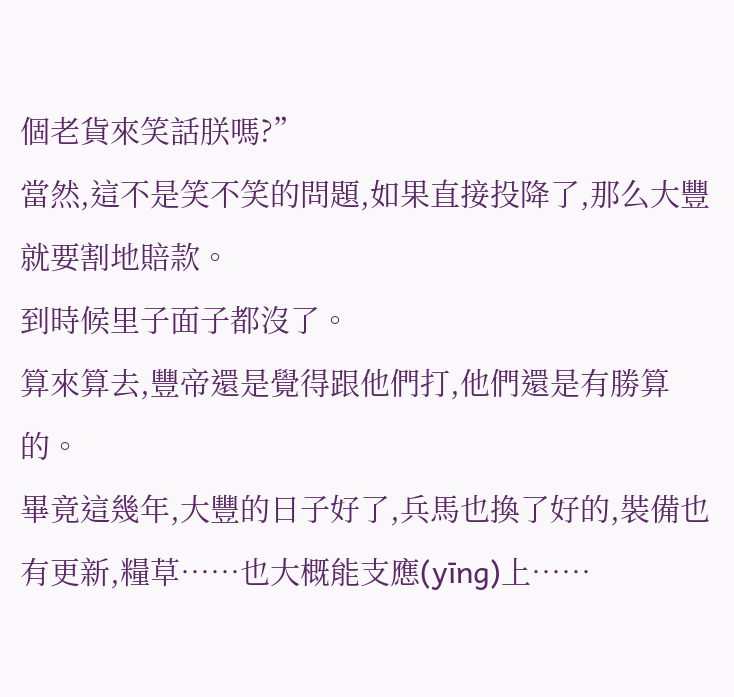個老貨來笑話朕嗎?”
當然,這不是笑不笑的問題,如果直接投降了,那么大豐就要割地賠款。
到時候里子面子都沒了。
算來算去,豐帝還是覺得跟他們打,他們還是有勝算的。
畢竟這幾年,大豐的日子好了,兵馬也換了好的,裝備也有更新,糧草……也大概能支應(yīng)上……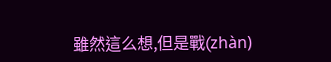雖然這么想,但是戰(zhàn)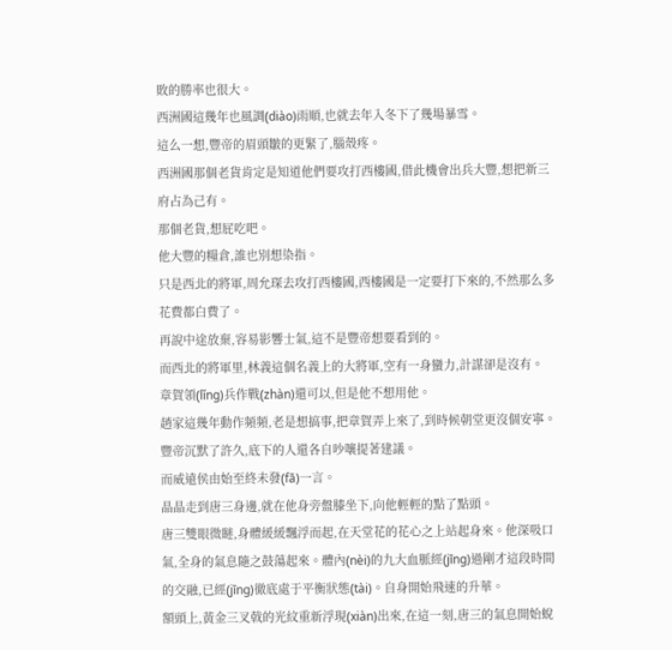敗的勝率也很大。
西洲國這幾年也風調(diào)雨順,也就去年入冬下了幾場暴雪。
這么一想,豐帝的眉頭皺的更緊了,腦殼疼。
西洲國那個老貨肯定是知道他們要攻打西樓國,借此機會出兵大豐,想把新三府占為己有。
那個老貨,想屁吃吧。
他大豐的糧倉,誰也別想染指。
只是西北的將軍,周允琛去攻打西樓國,西樓國是一定要打下來的,不然那么多花費都白費了。
再說中途放棄,容易影響士氣,這不是豐帝想要看到的。
而西北的將軍里,林義這個名義上的大將軍,空有一身蠻力,計謀卻是沒有。
章賀領(lǐng)兵作戰(zhàn)還可以,但是他不想用他。
趙家這幾年動作頻頻,老是想搞事,把章賀弄上來了,到時候朝堂更沒個安寧。
豐帝沉默了許久,底下的人還各自吵嚷提著建議。
而威遠侯由始至終未發(fā)一言。
晶晶走到唐三身邊,就在他身旁盤膝坐下,向他輕輕的點了點頭。
唐三雙眼微瞇,身體緩緩飄浮而起,在天堂花的花心之上站起身來。他深吸口氣,全身的氣息隨之鼓蕩起來。體內(nèi)的九大血脈經(jīng)過剛才這段時間的交融,已經(jīng)徹底處于平衡狀態(tài)。自身開始飛速的升華。
額頭上,黃金三叉戟的光紋重新浮現(xiàn)出來,在這一刻,唐三的氣息開始蛻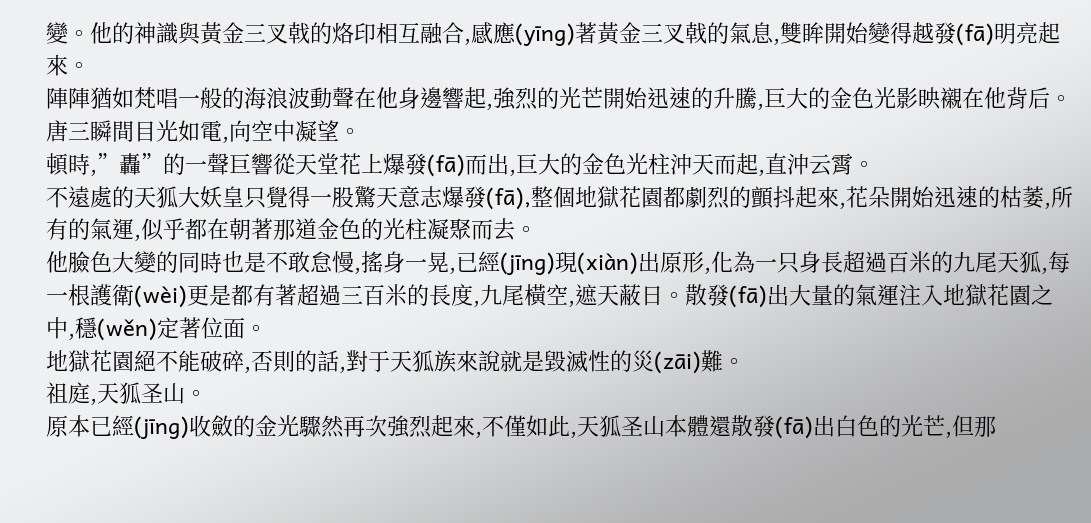變。他的神識與黃金三叉戟的烙印相互融合,感應(yīng)著黃金三叉戟的氣息,雙眸開始變得越發(fā)明亮起來。
陣陣猶如梵唱一般的海浪波動聲在他身邊響起,強烈的光芒開始迅速的升騰,巨大的金色光影映襯在他背后。唐三瞬間目光如電,向空中凝望。
頓時,”轟”的一聲巨響從天堂花上爆發(fā)而出,巨大的金色光柱沖天而起,直沖云霄。
不遠處的天狐大妖皇只覺得一股驚天意志爆發(fā),整個地獄花園都劇烈的顫抖起來,花朵開始迅速的枯萎,所有的氣運,似乎都在朝著那道金色的光柱凝聚而去。
他臉色大變的同時也是不敢怠慢,搖身一晃,已經(jīng)現(xiàn)出原形,化為一只身長超過百米的九尾天狐,每一根護衛(wèi)更是都有著超過三百米的長度,九尾橫空,遮天蔽日。散發(fā)出大量的氣運注入地獄花園之中,穩(wěn)定著位面。
地獄花園絕不能破碎,否則的話,對于天狐族來說就是毀滅性的災(zāi)難。
祖庭,天狐圣山。
原本已經(jīng)收斂的金光驟然再次強烈起來,不僅如此,天狐圣山本體還散發(fā)出白色的光芒,但那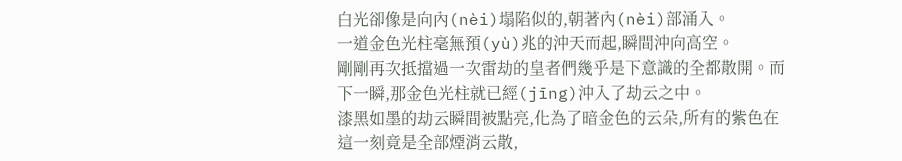白光卻像是向內(nèi)塌陷似的,朝著內(nèi)部涌入。
一道金色光柱毫無預(yù)兆的沖天而起,瞬間沖向高空。
剛剛再次抵擋過一次雷劫的皇者們幾乎是下意識的全都散開。而下一瞬,那金色光柱就已經(jīng)沖入了劫云之中。
漆黑如墨的劫云瞬間被點亮,化為了暗金色的云朵,所有的紫色在這一刻竟是全部煙消云散,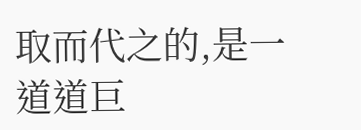取而代之的,是一道道巨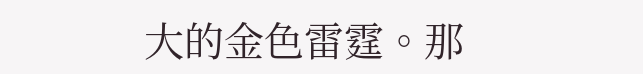大的金色雷霆。那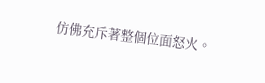仿佛充斥著整個位面怒火。